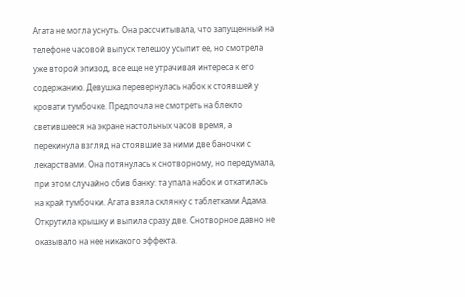Агата не могла уснуть. Она рассчитывала, что запущенный на телефоне часовой выпуск телешоу усыпит ее, но смотрела уже второй эпизод, все еще не утрачивая интереса к его содержанию. Девушка перевернулась набок к стоявшей у кровати тумбочке. Предпочла не смотреть на блекло светившееся на экране настольных часов время, а перекинула взгляд на стоявшие за ними две баночки с лекарствами. Она потянулась к снотворному, но передумала, при этом случайно сбив банку: та упала набок и откатилась на край тумбочки. Агата взяла склянку с таблетками Адама. Открутила крышку и выпила сразу две. Снотворное давно не оказывало на нее никакого эффекта.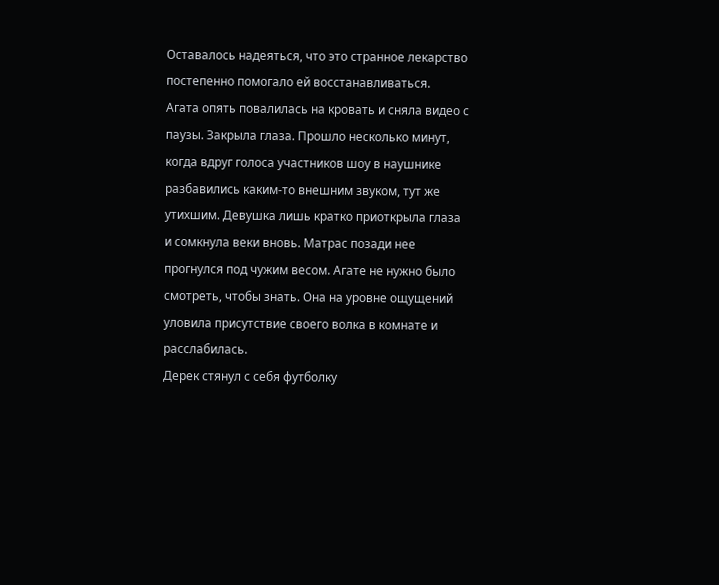Оставалось надеяться, что это странное лекарство постепенно помогало ей восстанавливаться.
Агата опять повалилась на кровать и сняла видео с паузы. Закрыла глаза. Прошло несколько минут, когда вдруг голоса участников шоу в наушнике разбавились каким-то внешним звуком, тут же утихшим. Девушка лишь кратко приоткрыла глаза и сомкнула веки вновь. Матрас позади нее прогнулся под чужим весом. Агате не нужно было смотреть, чтобы знать. Она на уровне ощущений уловила присутствие своего волка в комнате и расслабилась.
Дерек стянул с себя футболку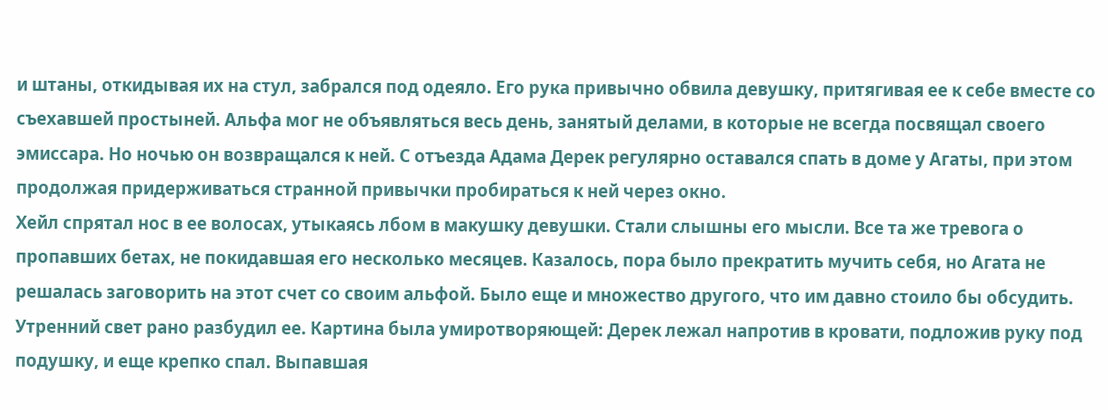и штаны, откидывая их на стул, забрался под одеяло. Его рука привычно обвила девушку, притягивая ее к себе вместе со съехавшей простыней. Альфа мог не объявляться весь день, занятый делами, в которые не всегда посвящал своего эмиссара. Но ночью он возвращался к ней. С отъезда Адама Дерек регулярно оставался спать в доме у Агаты, при этом продолжая придерживаться странной привычки пробираться к ней через окно.
Хейл спрятал нос в ее волосах, утыкаясь лбом в макушку девушки. Стали слышны его мысли. Все та же тревога о пропавших бетах, не покидавшая его несколько месяцев. Казалось, пора было прекратить мучить себя, но Агата не решалась заговорить на этот счет со своим альфой. Было еще и множество другого, что им давно стоило бы обсудить.
Утренний свет рано разбудил ее. Картина была умиротворяющей: Дерек лежал напротив в кровати, подложив руку под подушку, и еще крепко спал. Выпавшая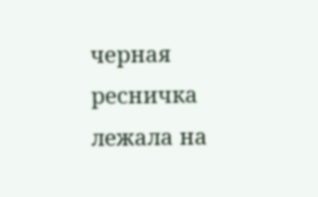черная ресничка лежала на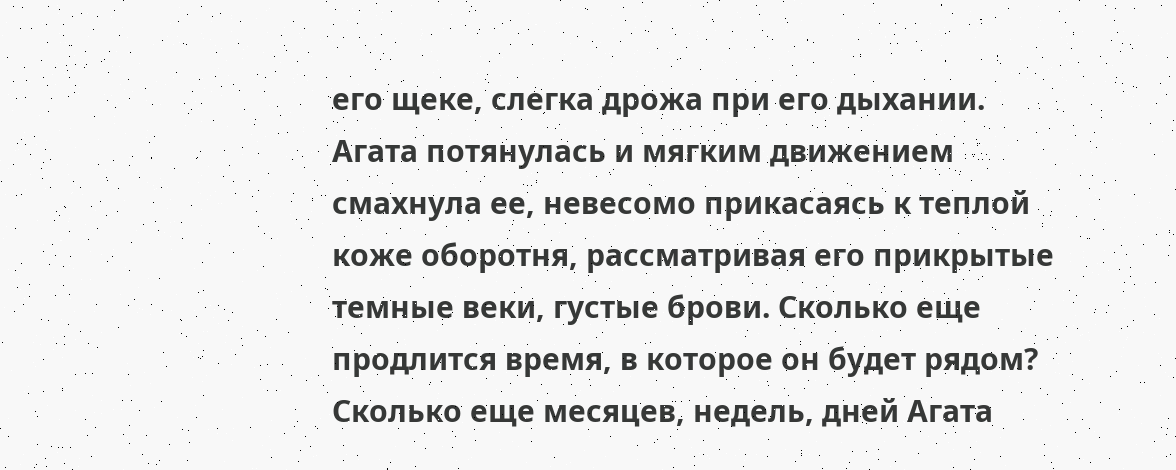его щеке, слегка дрожа при его дыхании. Агата потянулась и мягким движением смахнула ее, невесомо прикасаясь к теплой коже оборотня, рассматривая его прикрытые темные веки, густые брови. Сколько еще продлится время, в которое он будет рядом? Сколько еще месяцев, недель, дней Агата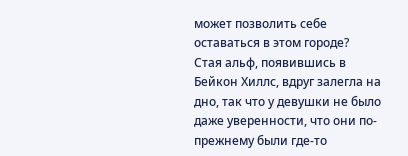может позволить себе оставаться в этом городе?
Стая альф, появившись в Бейкон Хиллс, вдруг залегла на дно, так что у девушки не было даже уверенности, что они по-прежнему были где-то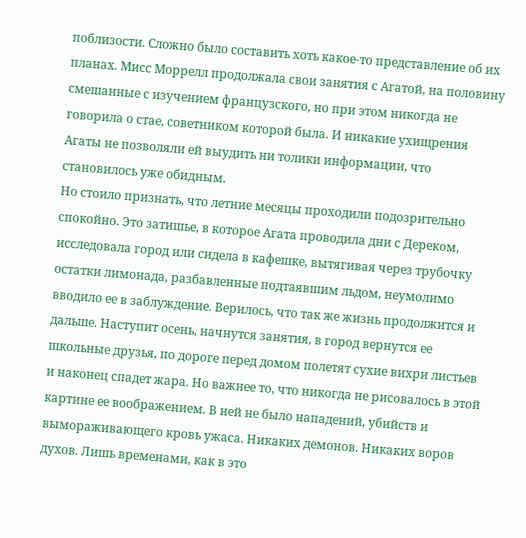поблизости. Сложно было составить хоть какое-то представление об их планах. Мисс Моррелл продолжала свои занятия с Агатой, на половину смешанные с изучением французского, но при этом никогда не говорила о стае, советником которой была. И никакие ухищрения Агаты не позволяли ей выудить ни толики информации, что становилось уже обидным.
Но стоило признать, что летние месяцы проходили подозрительно спокойно. Это затишье, в которое Агата проводила дни с Дереком, исследовала город или сидела в кафешке, вытягивая через трубочку остатки лимонада, разбавленные подтаявшим льдом, неумолимо вводило ее в заблуждение. Верилось, что так же жизнь продолжится и дальше. Наступит осень, начнутся занятия, в город вернутся ее школьные друзья, по дороге перед домом полетят сухие вихри листьев и наконец спадет жара. Но важнее то, что никогда не рисовалось в этой картине ее воображением. В ней не было нападений, убийств и вымораживающего кровь ужаса. Никаких демонов. Никаких воров духов. Лишь временами, как в это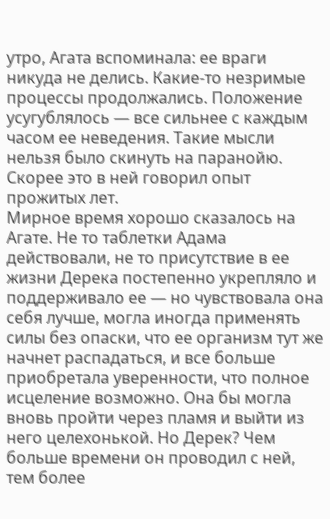утро, Агата вспоминала: ее враги никуда не делись. Какие-то незримые процессы продолжались. Положение усугублялось — все сильнее с каждым часом ее неведения. Такие мысли нельзя было скинуть на паранойю. Скорее это в ней говорил опыт прожитых лет.
Мирное время хорошо сказалось на Агате. Не то таблетки Адама действовали, не то присутствие в ее жизни Дерека постепенно укрепляло и поддерживало ее — но чувствовала она себя лучше, могла иногда применять силы без опаски, что ее организм тут же начнет распадаться, и все больше приобретала уверенности, что полное исцеление возможно. Она бы могла вновь пройти через пламя и выйти из него целехонькой. Но Дерек? Чем больше времени он проводил с ней, тем более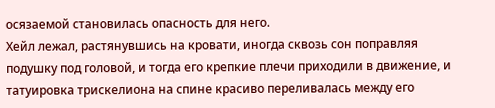осязаемой становилась опасность для него.
Хейл лежал, растянувшись на кровати, иногда сквозь сон поправляя подушку под головой, и тогда его крепкие плечи приходили в движение, и татуировка трискелиона на спине красиво переливалась между его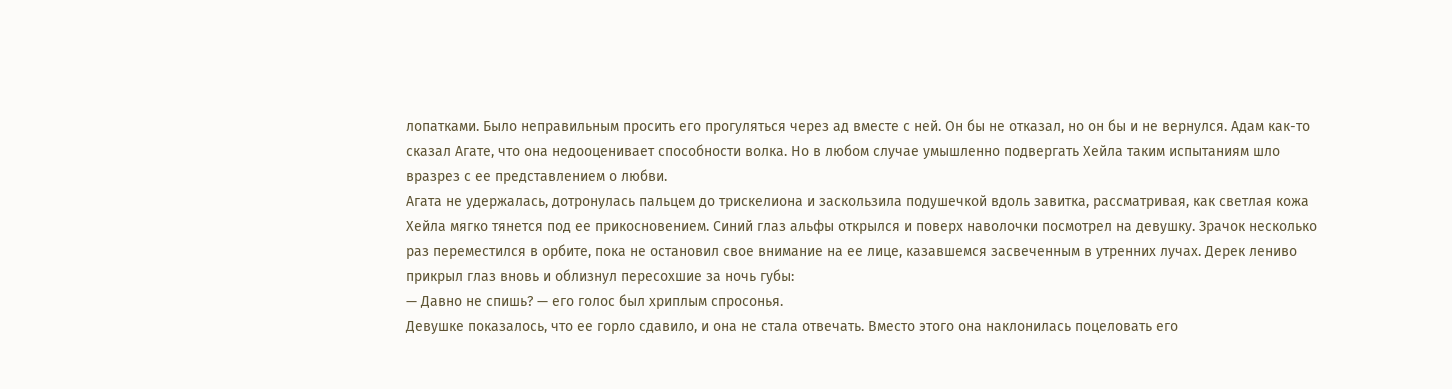лопатками. Было неправильным просить его прогуляться через ад вместе с ней. Он бы не отказал, но он бы и не вернулся. Адам как-то сказал Агате, что она недооценивает способности волка. Но в любом случае умышленно подвергать Хейла таким испытаниям шло вразрез с ее представлением о любви.
Агата не удержалась, дотронулась пальцем до трискелиона и заскользила подушечкой вдоль завитка, рассматривая, как светлая кожа Хейла мягко тянется под ее прикосновением. Синий глаз альфы открылся и поверх наволочки посмотрел на девушку. Зрачок несколько раз переместился в орбите, пока не остановил свое внимание на ее лице, казавшемся засвеченным в утренних лучах. Дерек лениво прикрыл глаз вновь и облизнул пересохшие за ночь губы:
— Давно не спишь? — его голос был хриплым спросонья.
Девушке показалось, что ее горло сдавило, и она не стала отвечать. Вместо этого она наклонилась поцеловать его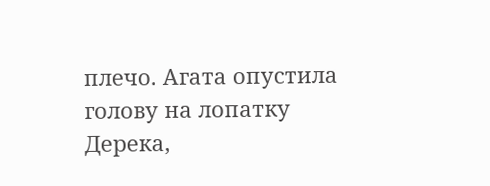плечо. Агата опустила голову на лопатку Дерека,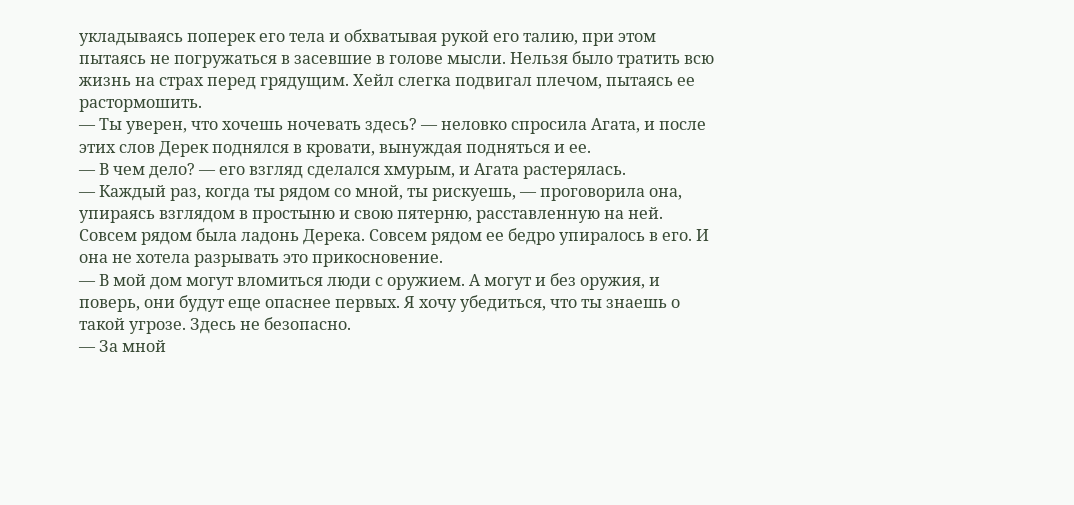укладываясь поперек его тела и обхватывая рукой его талию, при этом пытаясь не погружаться в засевшие в голове мысли. Нельзя было тратить всю жизнь на страх перед грядущим. Хейл слегка подвигал плечом, пытаясь ее растормошить.
— Ты уверен, что хочешь ночевать здесь? — неловко спросила Агата, и после этих слов Дерек поднялся в кровати, вынуждая подняться и ее.
— В чем дело? — его взгляд сделался хмурым, и Агата растерялась.
— Каждый раз, когда ты рядом со мной, ты рискуешь, — проговорила она, упираясь взглядом в простыню и свою пятерню, расставленную на ней.
Совсем рядом была ладонь Дерека. Совсем рядом ее бедро упиралось в его. И она не хотела разрывать это прикосновение.
— В мой дом могут вломиться люди с оружием. А могут и без оружия, и поверь, они будут еще опаснее первых. Я хочу убедиться, что ты знаешь о такой угрозе. Здесь не безопасно.
— За мной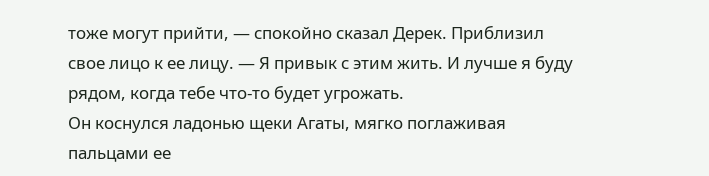тоже могут прийти, — спокойно сказал Дерек. Приблизил свое лицо к ее лицу. — Я привык с этим жить. И лучше я буду рядом, когда тебе что-то будет угрожать.
Он коснулся ладонью щеки Агаты, мягко поглаживая пальцами ее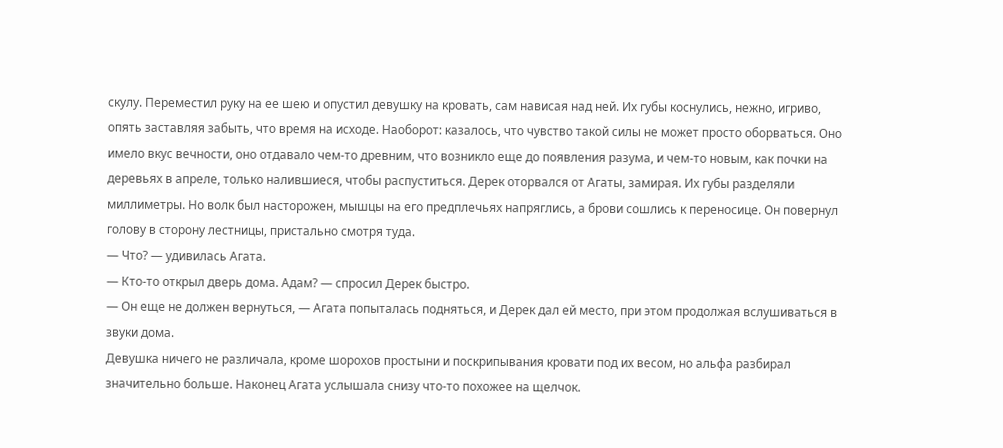скулу. Переместил руку на ее шею и опустил девушку на кровать, сам нависая над ней. Их губы коснулись, нежно, игриво, опять заставляя забыть, что время на исходе. Наоборот: казалось, что чувство такой силы не может просто оборваться. Оно имело вкус вечности, оно отдавало чем-то древним, что возникло еще до появления разума, и чем-то новым, как почки на деревьях в апреле, только налившиеся, чтобы распуститься. Дерек оторвался от Агаты, замирая. Их губы разделяли миллиметры. Но волк был насторожен, мышцы на его предплечьях напряглись, а брови сошлись к переносице. Он повернул голову в сторону лестницы, пристально смотря туда.
— Что? — удивилась Агата.
— Кто-то открыл дверь дома. Адам? — спросил Дерек быстро.
— Он еще не должен вернуться, — Агата попыталась подняться, и Дерек дал ей место, при этом продолжая вслушиваться в звуки дома.
Девушка ничего не различала, кроме шорохов простыни и поскрипывания кровати под их весом, но альфа разбирал значительно больше. Наконец Агата услышала снизу что-то похожее на щелчок.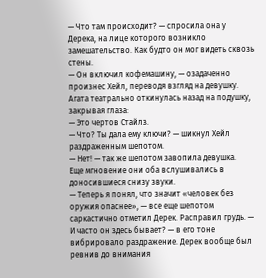— Что там происходит? — спросила она у Дерека, на лице которого возникло замешательство. Как будто он мог видеть сквозь стены.
— Он включил кофемашину, — озадаченно произнес Хейл, переводя взгляд на девушку.
Агата театрально откинулась назад на подушку, закрывая глаза:
— Это чертов Стайлз.
— Что? Ты дала ему ключи? — шикнул Хейл раздраженным шепотом.
— Нет! — так же шепотом завопила девушка.
Еще мгновение они оба вслушивались в доносившиеся снизу звуки.
— Теперь я понял, что значит «человек без оружия опаснее», — все еще шепотом саркастично отметил Дерек. Расправил грудь. — И часто он здесь бывает? — в его тоне вибрировало раздражение. Дерек вообще был ревнив до внимания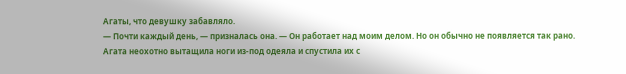Агаты, что девушку забавляло.
— Почти каждый день, — призналась она. — Он работает над моим делом. Но он обычно не появляется так рано.
Агата неохотно вытащила ноги из-под одеяла и спустила их с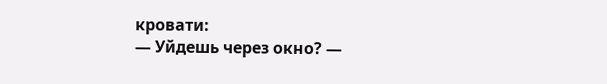кровати:
— Уйдешь через окно? —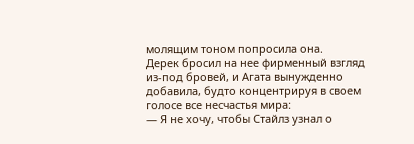молящим тоном попросила она.
Дерек бросил на нее фирменный взгляд из-под бровей, и Агата вынужденно добавила, будто концентрируя в своем голосе все несчастья мира:
— Я не хочу, чтобы Стайлз узнал о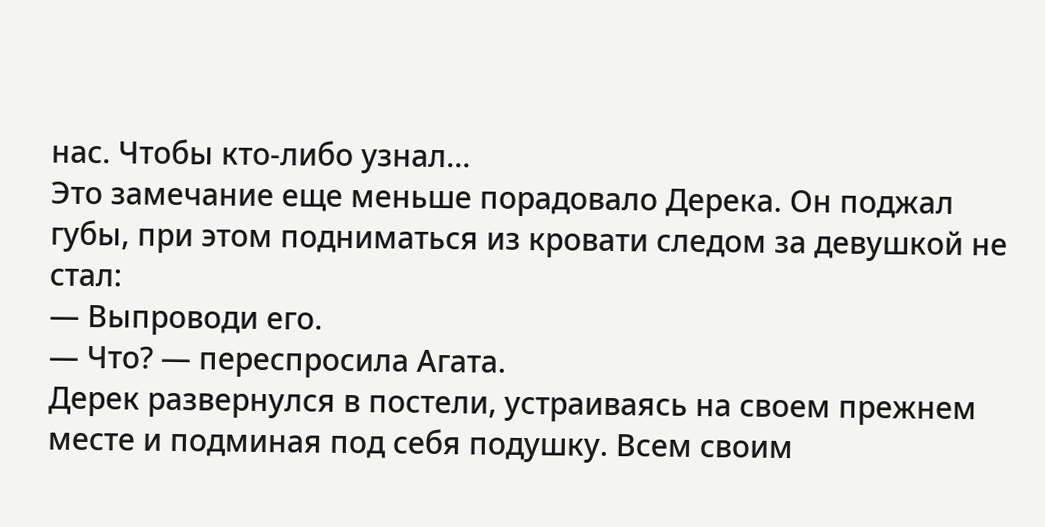нас. Чтобы кто-либо узнал…
Это замечание еще меньше порадовало Дерека. Он поджал губы, при этом подниматься из кровати следом за девушкой не стал:
— Выпроводи его.
— Что? — переспросила Агата.
Дерек развернулся в постели, устраиваясь на своем прежнем месте и подминая под себя подушку. Всем своим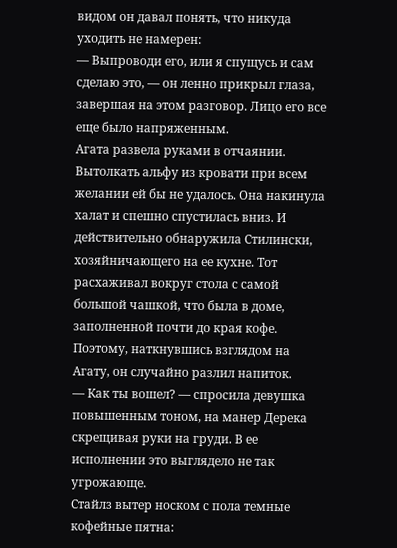видом он давал понять, что никуда уходить не намерен:
— Выпроводи его, или я спущусь и сам сделаю это, — он ленно прикрыл глаза, завершая на этом разговор. Лицо его все еще было напряженным.
Агата развела руками в отчаянии. Вытолкать альфу из кровати при всем желании ей бы не удалось. Она накинула халат и спешно спустилась вниз. И действительно обнаружила Стилински, хозяйничающего на ее кухне. Тот расхаживал вокруг стола с самой большой чашкой, что была в доме, заполненной почти до края кофе. Поэтому, наткнувшись взглядом на Агату, он случайно разлил напиток.
— Как ты вошел? — спросила девушка повышенным тоном, на манер Дерека скрещивая руки на груди. В ее исполнении это выглядело не так угрожающе.
Стайлз вытер носком с пола темные кофейные пятна: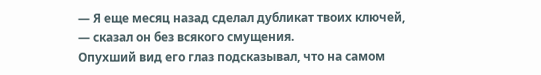— Я еще месяц назад сделал дубликат твоих ключей, — сказал он без всякого смущения.
Опухший вид его глаз подсказывал, что на самом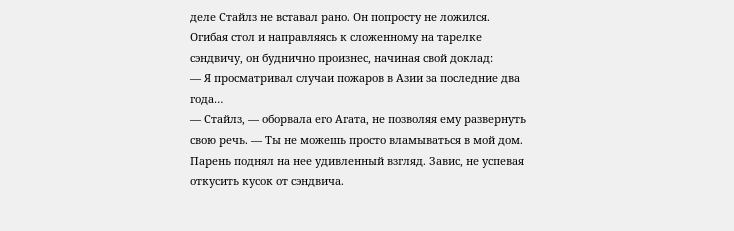деле Стайлз не вставал рано. Он попросту не ложился. Огибая стол и направляясь к сложенному на тарелке сэндвичу, он буднично произнес, начиная свой доклад:
— Я просматривал случаи пожаров в Азии за последние два года…
— Стайлз, — оборвала его Агата, не позволяя ему развернуть свою речь. — Ты не можешь просто вламываться в мой дом.
Парень поднял на нее удивленный взгляд. Завис, не успевая откусить кусок от сэндвича.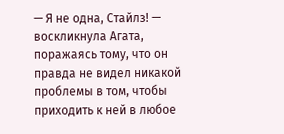— Я не одна, Стайлз! — воскликнула Агата, поражаясь тому, что он правда не видел никакой проблемы в том, чтобы приходить к ней в любое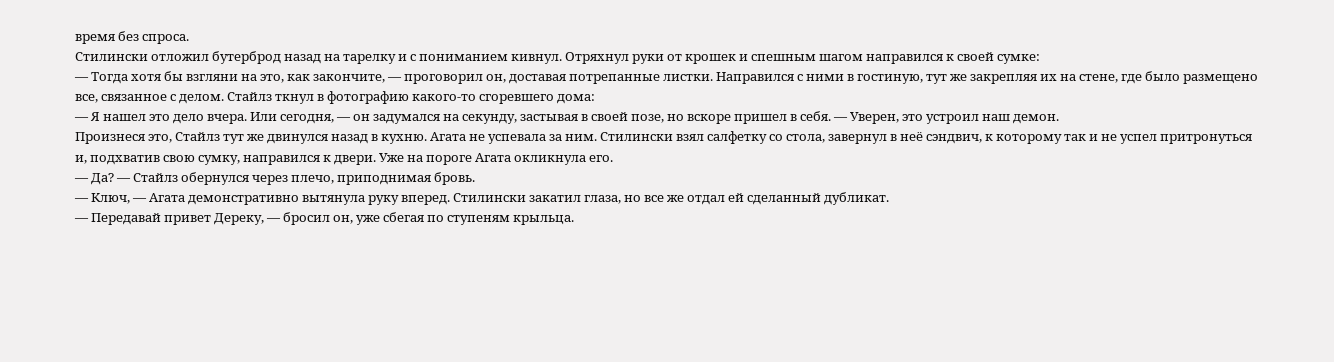время без спроса.
Стилински отложил бутерброд назад на тарелку и с пониманием кивнул. Отряхнул руки от крошек и спешным шагом направился к своей сумке:
— Тогда хотя бы взгляни на это, как закончите, — проговорил он, доставая потрепанные листки. Направился с ними в гостиную, тут же закрепляя их на стене, где было размещено все, связанное с делом. Стайлз ткнул в фотографию какого-то сгоревшего дома:
— Я нашел это дело вчера. Или сегодня, — он задумался на секунду, застывая в своей позе, но вскоре пришел в себя. — Уверен, это устроил наш демон.
Произнеся это, Стайлз тут же двинулся назад в кухню. Агата не успевала за ним. Стилински взял салфетку со стола, завернул в неё сэндвич, к которому так и не успел притронуться и, подхватив свою сумку, направился к двери. Уже на пороге Агата окликнула его.
— Да? — Стайлз обернулся через плечо, приподнимая бровь.
— Ключ, — Агата демонстративно вытянула руку вперед. Стилински закатил глаза, но все же отдал ей сделанный дубликат.
— Передавай привет Дереку, — бросил он, уже сбегая по ступеням крыльца.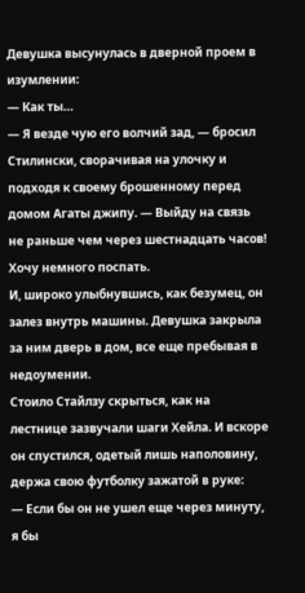Девушка высунулась в дверной проем в изумлении:
— Как ты…
— Я везде чую его волчий зад, — бросил Стилински, сворачивая на улочку и подходя к своему брошенному перед домом Агаты джипу. — Выйду на связь не раньше чем через шестнадцать часов! Хочу немного поспать.
И, широко улыбнувшись, как безумец, он залез внутрь машины. Девушка закрыла за ним дверь в дом, все еще пребывая в недоумении.
Стоило Стайлзу скрыться, как на лестнице зазвучали шаги Хейла. И вскоре он спустился, одетый лишь наполовину, держа свою футболку зажатой в руке:
— Если бы он не ушел еще через минуту, я бы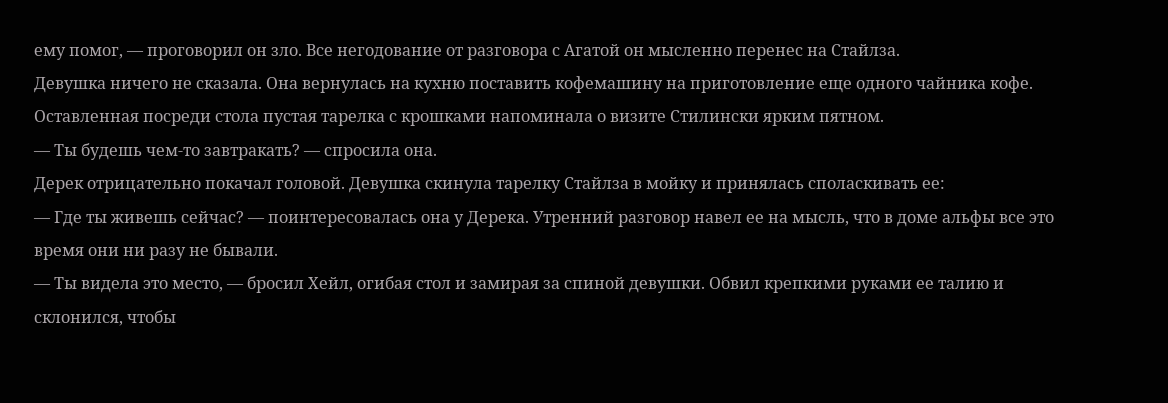ему помог, — проговорил он зло. Все негодование от разговора с Агатой он мысленно перенес на Стайлза.
Девушка ничего не сказала. Она вернулась на кухню поставить кофемашину на приготовление еще одного чайника кофе. Оставленная посреди стола пустая тарелка с крошками напоминала о визите Стилински ярким пятном.
— Ты будешь чем-то завтракать? — спросила она.
Дерек отрицательно покачал головой. Девушка скинула тарелку Стайлза в мойку и принялась споласкивать ее:
— Где ты живешь сейчас? — поинтересовалась она у Дерека. Утренний разговор навел ее на мысль, что в доме альфы все это время они ни разу не бывали.
— Ты видела это место, — бросил Хейл, огибая стол и замирая за спиной девушки. Обвил крепкими руками ее талию и склонился, чтобы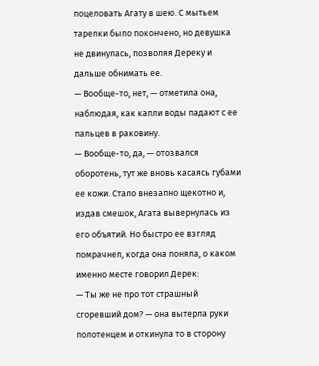поцеловать Агату в шею. С мытьем тарелки было покончено, но девушка не двинулась, позволяя Дереку и дальше обнимать ее.
— Вообще-то, нет, — отметила она, наблюдая, как капли воды падают с ее пальцев в раковину.
— Вообще-то, да, — отозвался оборотень, тут же вновь касаясь губами ее кожи. Стало внезапно щекотно и, издав смешок, Агата вывернулась из его объятий. Но быстро ее взгляд помрачнел, когда она поняла, о каком именно месте говорил Дерек:
— Ты же не про тот страшный сгоревший дом? — она вытерла руки полотенцем и откинула то в сторону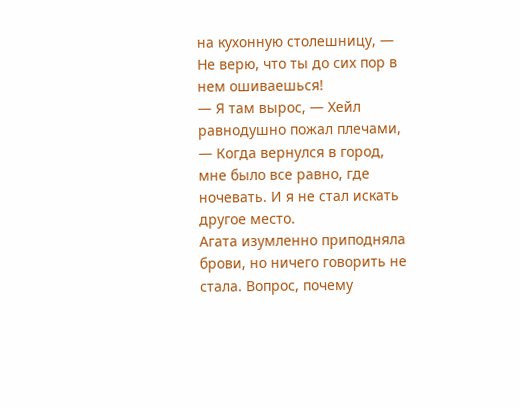на кухонную столешницу, — Не верю, что ты до сих пор в нем ошиваешься!
— Я там вырос, — Хейл равнодушно пожал плечами, — Когда вернулся в город, мне было все равно, где ночевать. И я не стал искать другое место.
Агата изумленно приподняла брови, но ничего говорить не стала. Вопрос, почему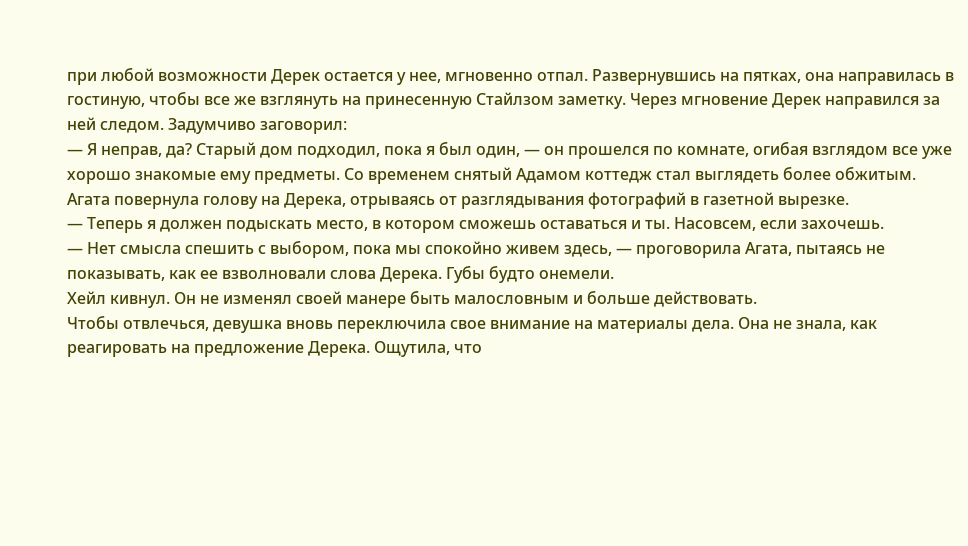при любой возможности Дерек остается у нее, мгновенно отпал. Развернувшись на пятках, она направилась в гостиную, чтобы все же взглянуть на принесенную Стайлзом заметку. Через мгновение Дерек направился за ней следом. Задумчиво заговорил:
— Я неправ, да? Старый дом подходил, пока я был один, — он прошелся по комнате, огибая взглядом все уже хорошо знакомые ему предметы. Со временем снятый Адамом коттедж стал выглядеть более обжитым.
Агата повернула голову на Дерека, отрываясь от разглядывания фотографий в газетной вырезке.
— Теперь я должен подыскать место, в котором сможешь оставаться и ты. Насовсем, если захочешь.
— Нет смысла спешить с выбором, пока мы спокойно живем здесь, — проговорила Агата, пытаясь не показывать, как ее взволновали слова Дерека. Губы будто онемели.
Хейл кивнул. Он не изменял своей манере быть малословным и больше действовать.
Чтобы отвлечься, девушка вновь переключила свое внимание на материалы дела. Она не знала, как реагировать на предложение Дерека. Ощутила, что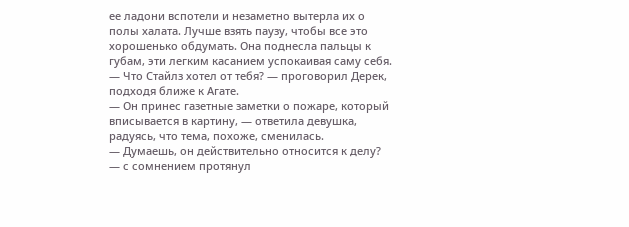ее ладони вспотели и незаметно вытерла их о полы халата. Лучше взять паузу, чтобы все это хорошенько обдумать. Она поднесла пальцы к губам, эти легким касанием успокаивая саму себя.
— Что Стайлз хотел от тебя? — проговорил Дерек, подходя ближе к Агате.
— Он принес газетные заметки о пожаре, который вписывается в картину, — ответила девушка, радуясь, что тема, похоже, сменилась.
— Думаешь, он действительно относится к делу? — с сомнением протянул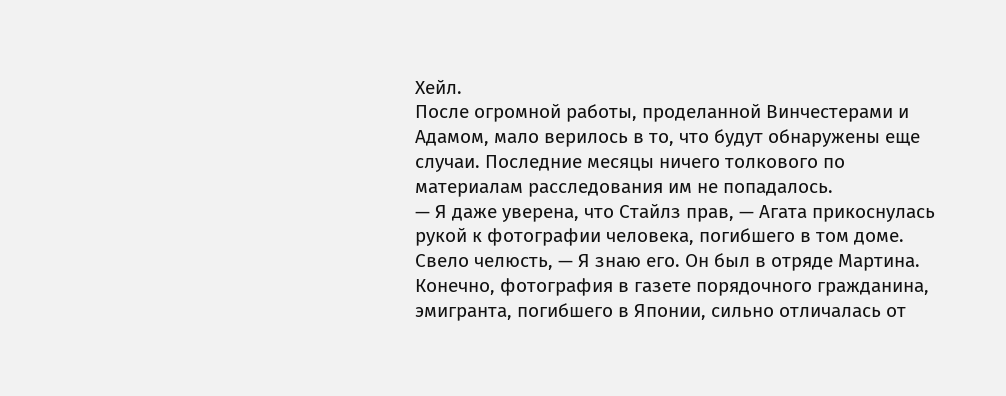Хейл.
После огромной работы, проделанной Винчестерами и Адамом, мало верилось в то, что будут обнаружены еще случаи. Последние месяцы ничего толкового по материалам расследования им не попадалось.
— Я даже уверена, что Стайлз прав, — Агата прикоснулась рукой к фотографии человека, погибшего в том доме. Свело челюсть, — Я знаю его. Он был в отряде Мартина.
Конечно, фотография в газете порядочного гражданина, эмигранта, погибшего в Японии, сильно отличалась от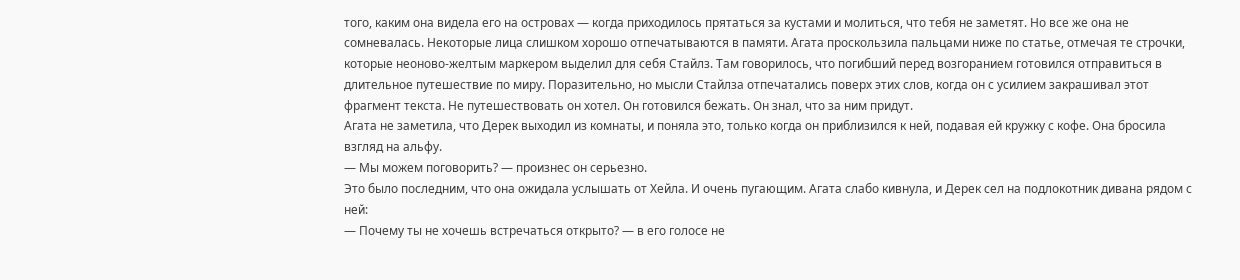того, каким она видела его на островах — когда приходилось прятаться за кустами и молиться, что тебя не заметят. Но все же она не сомневалась. Некоторые лица слишком хорошо отпечатываются в памяти. Агата проскользила пальцами ниже по статье, отмечая те строчки, которые неоново-желтым маркером выделил для себя Стайлз. Там говорилось, что погибший перед возгоранием готовился отправиться в длительное путешествие по миру. Поразительно, но мысли Стайлза отпечатались поверх этих слов, когда он с усилием закрашивал этот фрагмент текста. Не путешествовать он хотел. Он готовился бежать. Он знал, что за ним придут.
Агата не заметила, что Дерек выходил из комнаты, и поняла это, только когда он приблизился к ней, подавая ей кружку с кофе. Она бросила взгляд на альфу.
— Мы можем поговорить? — произнес он серьезно.
Это было последним, что она ожидала услышать от Хейла. И очень пугающим. Агата слабо кивнула, и Дерек сел на подлокотник дивана рядом с ней:
— Почему ты не хочешь встречаться открыто? — в его голосе не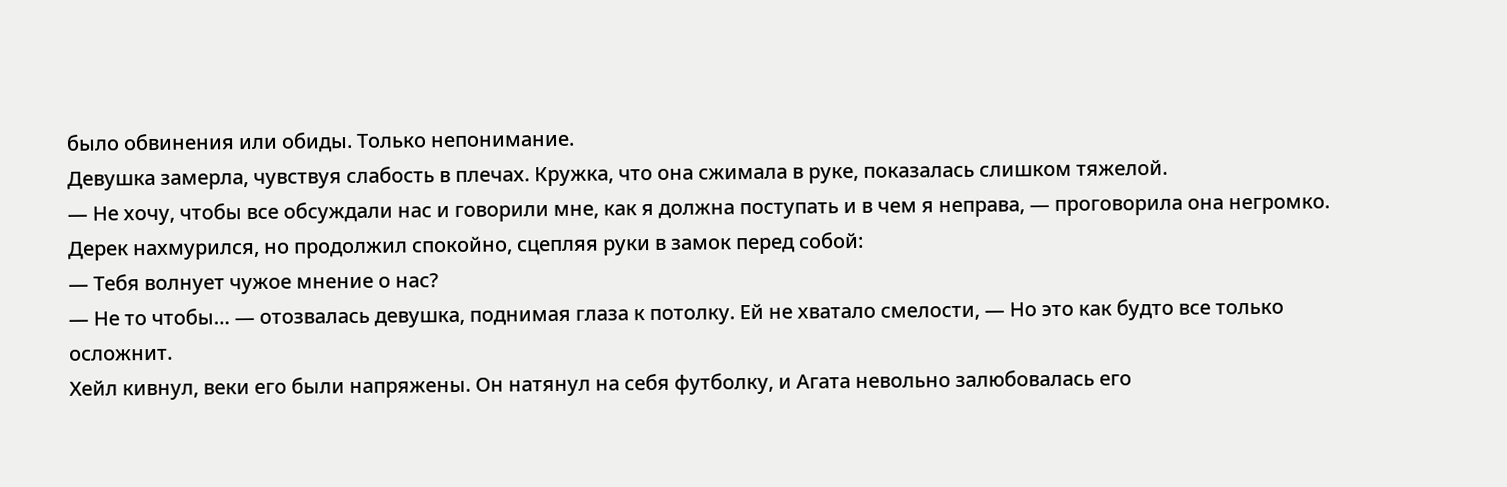было обвинения или обиды. Только непонимание.
Девушка замерла, чувствуя слабость в плечах. Кружка, что она сжимала в руке, показалась слишком тяжелой.
— Не хочу, чтобы все обсуждали нас и говорили мне, как я должна поступать и в чем я неправа, — проговорила она негромко.
Дерек нахмурился, но продолжил спокойно, сцепляя руки в замок перед собой:
— Тебя волнует чужое мнение о нас?
— Не то чтобы… — отозвалась девушка, поднимая глаза к потолку. Ей не хватало смелости, — Но это как будто все только осложнит.
Хейл кивнул, веки его были напряжены. Он натянул на себя футболку, и Агата невольно залюбовалась его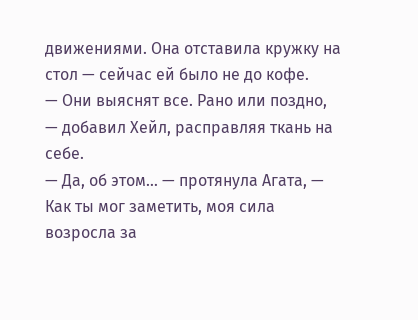движениями. Она отставила кружку на стол — сейчас ей было не до кофе.
— Они выяснят все. Рано или поздно, — добавил Хейл, расправляя ткань на себе.
— Да, об этом… — протянула Агата, — Как ты мог заметить, моя сила возросла за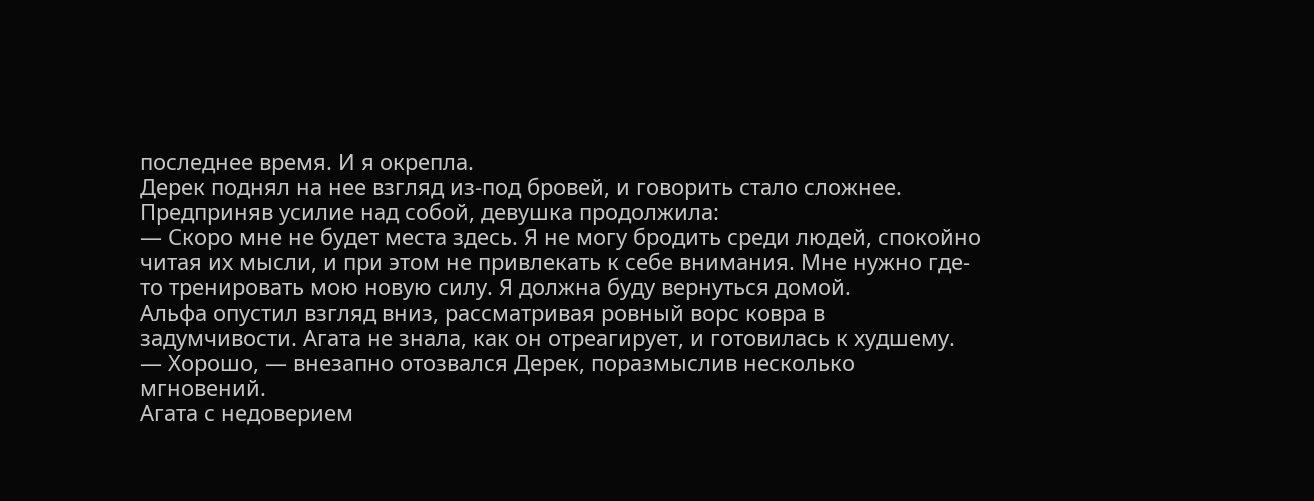последнее время. И я окрепла.
Дерек поднял на нее взгляд из-под бровей, и говорить стало сложнее. Предприняв усилие над собой, девушка продолжила:
— Скоро мне не будет места здесь. Я не могу бродить среди людей, спокойно читая их мысли, и при этом не привлекать к себе внимания. Мне нужно где-то тренировать мою новую силу. Я должна буду вернуться домой.
Альфа опустил взгляд вниз, рассматривая ровный ворс ковра в задумчивости. Агата не знала, как он отреагирует, и готовилась к худшему.
— Хорошо, — внезапно отозвался Дерек, поразмыслив несколько мгновений.
Агата с недоверием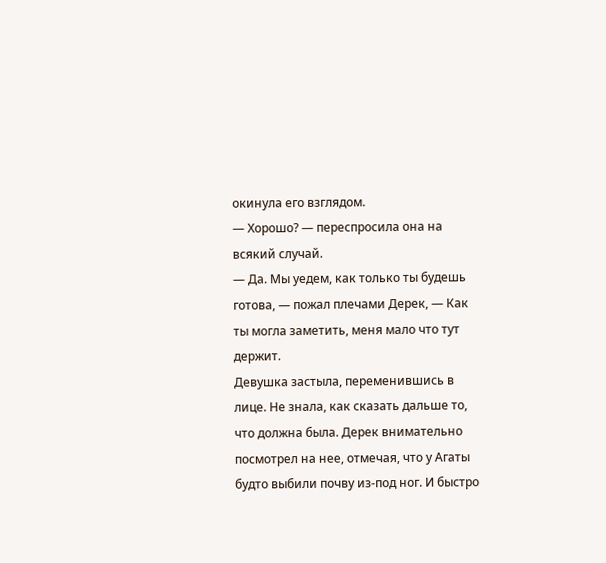окинула его взглядом.
— Хорошо? — переспросила она на всякий случай.
— Да. Мы уедем, как только ты будешь готова, — пожал плечами Дерек, — Как ты могла заметить, меня мало что тут держит.
Девушка застыла, переменившись в лице. Не знала, как сказать дальше то, что должна была. Дерек внимательно посмотрел на нее, отмечая, что у Агаты будто выбили почву из-под ног. И быстро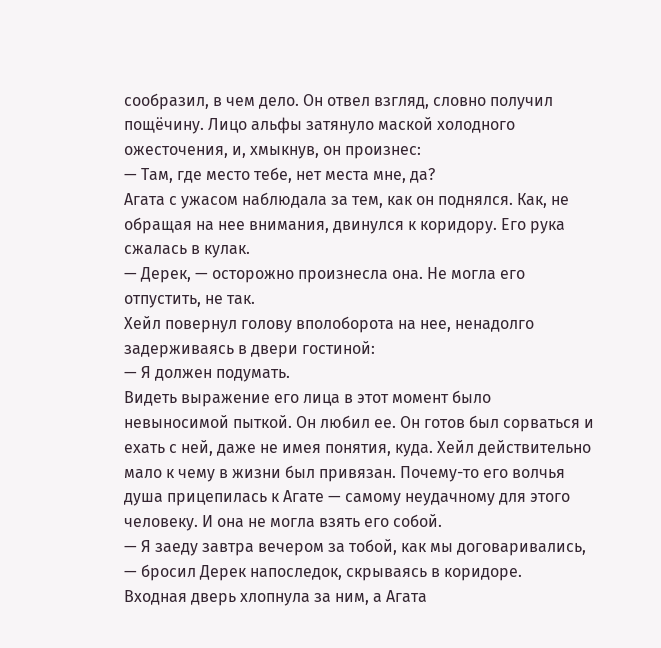сообразил, в чем дело. Он отвел взгляд, словно получил пощёчину. Лицо альфы затянуло маской холодного ожесточения, и, хмыкнув, он произнес:
— Там, где место тебе, нет места мне, да?
Агата с ужасом наблюдала за тем, как он поднялся. Как, не обращая на нее внимания, двинулся к коридору. Его рука сжалась в кулак.
— Дерек, — осторожно произнесла она. Не могла его отпустить, не так.
Хейл повернул голову вполоборота на нее, ненадолго задерживаясь в двери гостиной:
— Я должен подумать.
Видеть выражение его лица в этот момент было невыносимой пыткой. Он любил ее. Он готов был сорваться и ехать с ней, даже не имея понятия, куда. Хейл действительно мало к чему в жизни был привязан. Почему-то его волчья душа прицепилась к Агате — самому неудачному для этого человеку. И она не могла взять его собой.
— Я заеду завтра вечером за тобой, как мы договаривались, — бросил Дерек напоследок, скрываясь в коридоре.
Входная дверь хлопнула за ним, а Агата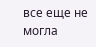все еще не могла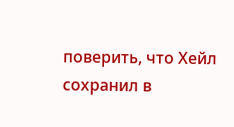поверить, что Хейл сохранил в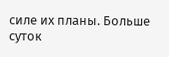силе их планы. Больше суток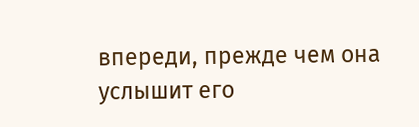впереди, прежде чем она услышит его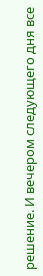решение. И вечером следующего дня все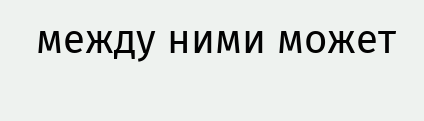между ними может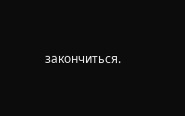закончиться.